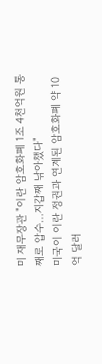미 재무장관 "이란 암호화폐 1조 4천억원 통째로 압수…지갑째 낚아챘다"
미국이 이란 정권과 연계된 암호화폐 약 10억 달러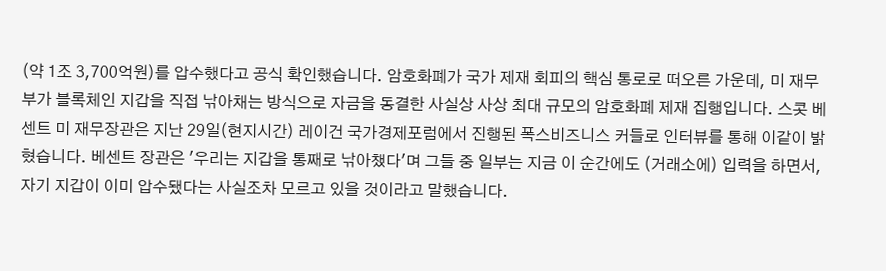(약 1조 3,700억원)를 압수했다고 공식 확인했습니다. 암호화폐가 국가 제재 회피의 핵심 통로로 떠오른 가운데, 미 재무부가 블록체인 지갑을 직접 낚아채는 방식으로 자금을 동결한 사실상 사상 최대 규모의 암호화폐 제재 집행입니다. 스콧 베센트 미 재무장관은 지난 29일(현지시간) 레이건 국가경제포럼에서 진행된 폭스비즈니스 커들로 인터뷰를 통해 이같이 밝혔습니다. 베센트 장관은 '우리는 지갑을 통째로 낚아챘다'며 그들 중 일부는 지금 이 순간에도 (거래소에) 입력을 하면서, 자기 지갑이 이미 압수됐다는 사실조차 모르고 있을 것이라고 말했습니다.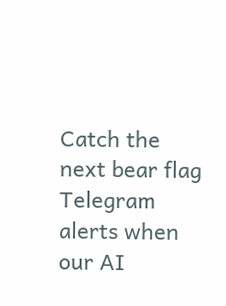Catch the next bear flag
Telegram alerts when our AI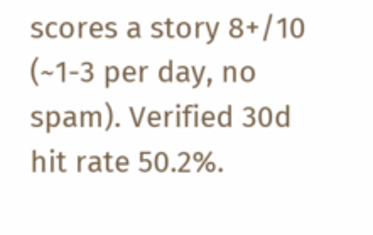scores a story 8+/10 (~1-3 per day, no spam). Verified 30d hit rate 50.2%.